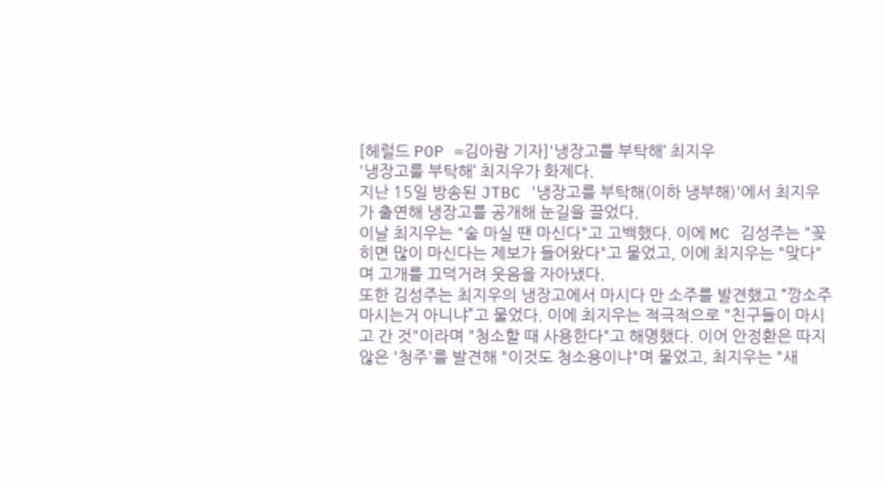[헤럴드 POP =김아람 기자]'냉장고를 부탁해‘ 최지우
'냉장고를 부탁해‘ 최지우가 화제다.
지난 15일 방송된 JTBC '냉장고를 부탁해(이하 냉부해)'에서 최지우가 출연해 냉장고를 공개해 눈길을 끌었다.
이날 최지우는 "술 마실 땐 마신다"고 고백했다. 이에 MC 김성주는 "꽂히면 많이 마신다는 제보가 들어왔다"고 물었고, 이에 최지우는 "맞다"며 고개를 끄덕거려 웃음을 자아냈다.
또한 김성주는 최지우의 냉장고에서 마시다 만 소주를 발견했고 “깡소주 마시는거 아니냐”고 물었다. 이에 최지우는 적극적으로 "친구들이 마시고 간 것"이라며 "청소할 때 사용한다"고 해명했다. 이어 안정환은 따지 않은 '청주'를 발견해 "이것도 청소용이냐"며 물었고, 최지우는 "새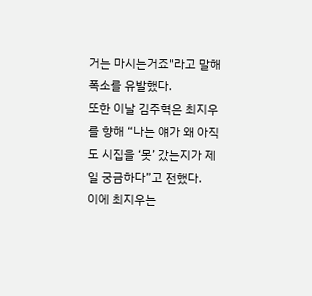거는 마시는거죠"라고 말해 폭소를 유발했다.
또한 이날 김주혁은 최지우를 향해 “나는 얘가 왜 아직도 시집을 ‘못’ 갔는지가 제일 궁금하다”고 전했다.
이에 최지우는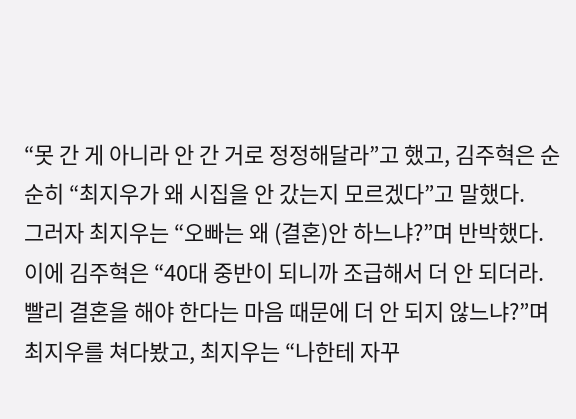“못 간 게 아니라 안 간 거로 정정해달라”고 했고, 김주혁은 순순히 “최지우가 왜 시집을 안 갔는지 모르겠다”고 말했다.
그러자 최지우는 “오빠는 왜 (결혼)안 하느냐?”며 반박했다. 이에 김주혁은 “40대 중반이 되니까 조급해서 더 안 되더라. 빨리 결혼을 해야 한다는 마음 때문에 더 안 되지 않느냐?”며 최지우를 쳐다봤고, 최지우는 “나한테 자꾸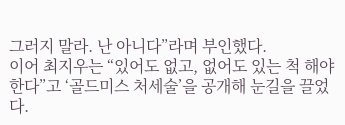그러지 말라. 난 아니다”라며 부인했다.
이어 최지우는 “있어도 없고, 없어도 있는 척 해야 한다”고 ‘골드미스 처세술’을 공개해 눈길을 끌었다.